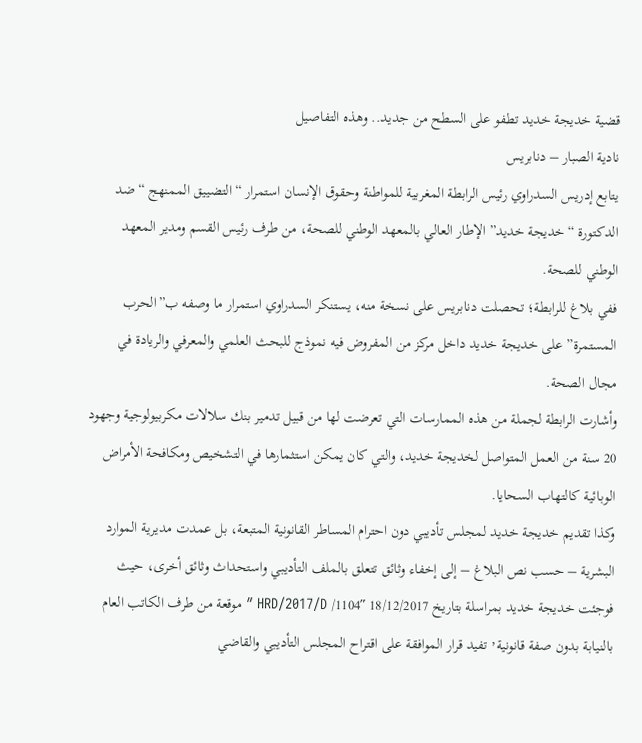قضية خديجة خديد تطفو على السطح من جديد.. وهذه التفاصيل
نادية الصبار – دنابريس
يتابع إدريس السدراوي رئيس الرابطة المغربية للمواطنة وحقوق الإنسان استمرار “التضييق الممنهج “ضد الدكتورة “خديجة خديد” الإطار العالي بالمعهد الوطني للصحة، من طرف رئيس القسم ومدير المعهد الوطني للصحة.
ففي بلاغ للرابطة؛ تحصلت دنابريس على نسخة منه، يستنكر السدراوي استمرار ما وصفه ب”الحرب المستمرة” على خديجة خديد داخل مركز من المفروض فيه نموذج للبحث العلمي والمعرفي والريادة في مجال الصحة.
وأشارت الرابطة لجملة من هذه الممارسات التي تعرضت لها من قبيل تدمير بنك سلالات مكربيولوجية وجهود 20 سنة من العمل المتواصل لخديجة خديد، والتي كان يمكن استثمارها في التشخيص ومكافحة الأمراض الوبائية كالتهاب السحايا.
وكذا تقديم خديجة خديد لمجلس تأديبي دون احترام المساطر القانونية المتبعة، بل عمدت مديرية الموارد البشرية – حسب نص البلاغ – إلى إخفاء وثائق تتعلق بالملف التأديبي واستحداث وثائق أخرى، حيث فوجئت خديجة خديد بمراسلة بتاريخ 18/12/2017 ″1104/ HRD/2017/D ″ موقعة من طرف الكاتب العام بالنيابة بدون صفة قانونية٬ تفيد قرار الموافقة على اقتراح المجلس التأديبي والقاضي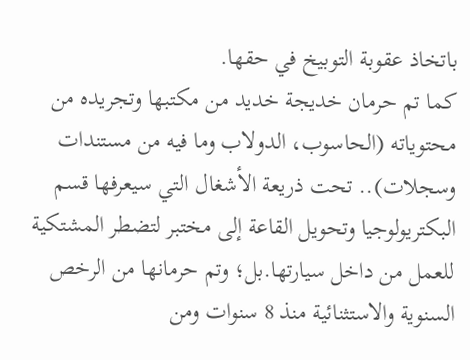باتخاذ عقوبة التوبيخ في حقها.
كما تم حرمان خديجة خديد من مكتبها وتجريده من محتوياته (الحاسوب، الدولاب وما فيه من مستندات وسجلات).. تحت ذريعة الأشغال التي سيعرفها قسم البكتريولوجيا وتحويل القاعة إلى مختبر لتضطر المشتكية للعمل من داخل سيارتها.بل؛ وتم حرمانها من الرخص السنوية والاستثنائية منذ 8 سنوات ومن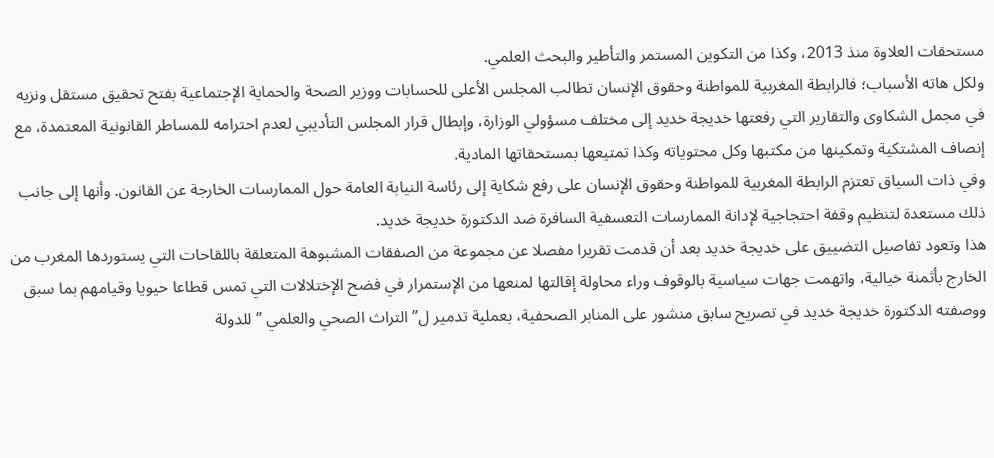مستحقات العلاوة منذ 2013، وكذا من التكوين المستمر والتأطير والبحث العلمي.
ولكل هاته الأسباب؛ فالرابطة المغربية للمواطنة وحقوق الإنسان تطالب المجلس الأعلى للحسابات ووزير الصحة والحماية الإجتماعية بفتح تحقيق مستقل ونزيه في مجمل الشكاوى والتقارير التي رفعتها خديجة خديد إلى مختلف مسؤولي الوزارة، وإبطال قرار المجلس التأديبي لعدم احترامه للمساطر القانونية المعتمدة، مع إنصاف المشتكية وتمكينها من مكتبها وكل محتوياته وكذا تمتيعها بمستحقاتها المادية.
وفي ذات السياق تعتزم الرابطة المغربية للمواطنة وحقوق الإنسان على رفع شكاية إلى رئاسة النيابة العامة حول الممارسات الخارجة عن القانون. وأنها إلى جانب ذلك مستعدة لتنظيم وقفة احتجاجية لإدانة الممارسات التعسفية السافرة ضد الدكتورة خديجة خديد.
هذا وتعود تفاصيل التضييق على خديجة خديد بعد أن قدمت تقريرا مفصلا عن مجموعة من الصفقات المشبوهة المتعلقة باللقاحات التي يستوردها المغرب من الخارج بأثمنة خيالية، واتهمت جهات سياسية بالوقوف وراء محاولة إقالتها لمنعها من الإستمرار في فضح الإختلالات التي تمس قطاعا حيويا وقيامهم بما سبق ووصفته الدكتورة خديجة خديد في تصريح سابق منشور على المنابر الصحفية، بعملية تدمير ل”التراث الصحي والعلمي ” للدولة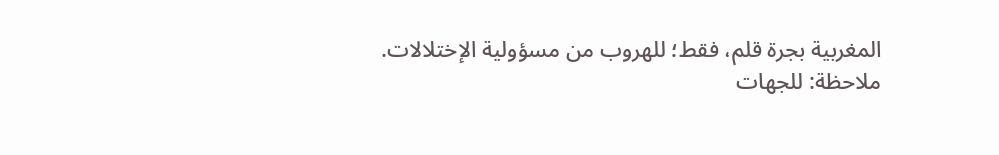المغربية بجرة قلم، فقط؛ للهروب من مسؤولية الإختلالات.
ملاحظة: للجهات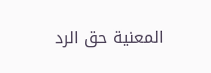المعنية حق الرد